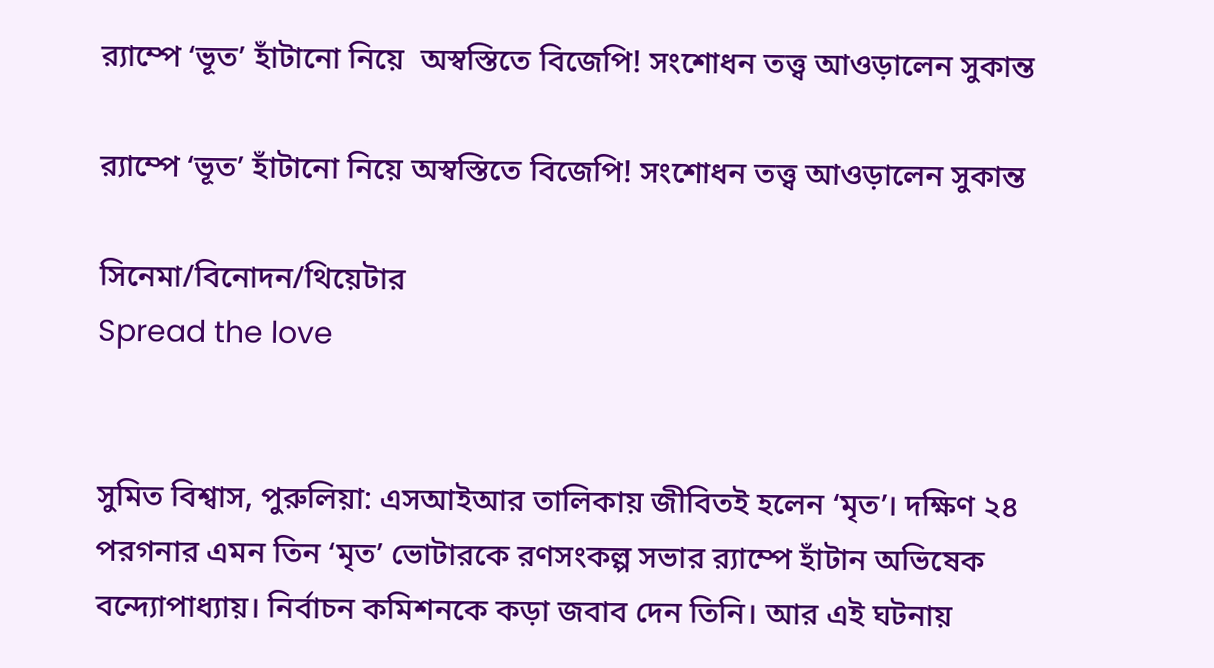র‍্যাম্পে ‘ভূত’ হাঁটানো নিয়ে  অস্বস্তিতে বিজেপি! সংশোধন তত্ত্ব আওড়ালেন সুকান্ত

র‍্যাম্পে ‘ভূত’ হাঁটানো নিয়ে অস্বস্তিতে বিজেপি! সংশোধন তত্ত্ব আওড়ালেন সুকান্ত

সিনেমা/বিনোদন/থিয়েটার
Spread the love


সুমিত বিশ্বাস, পুরুলিয়া: এসআইআর তালিকায় জীবিতই হলেন ‘মৃত’। দক্ষিণ ২৪ পরগনার এমন তিন ‘মৃত’ ভোটারকে রণসংকল্প সভার র‍্যাম্পে হাঁটান অভিষেক বন্দ্যোপাধ্যায়। নির্বাচন কমিশনকে কড়া জবাব দেন তিনি। আর এই ঘটনায়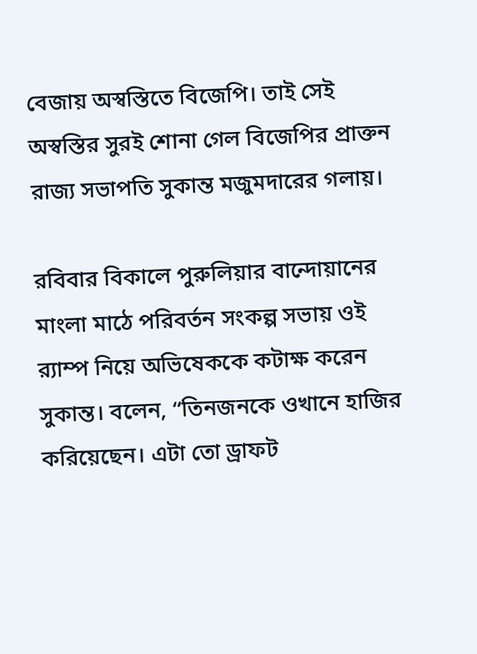বেজায় অস্বস্তিতে বিজেপি। তাই সেই অস্বস্তির সুরই শোনা গেল বিজেপির প্রাক্তন রাজ্য সভাপতি সুকান্ত মজুমদারের গলায়।

রবিবার বিকালে পুরুলিয়ার বান্দোয়ানের মাংলা মাঠে পরিবর্তন সংকল্প সভায় ওই র‍্যাম্প নিয়ে অভিষেককে কটাক্ষ করেন সুকান্ত। বলেন, “তিনজনকে ওখানে হাজির করিয়েছেন। এটা তো ড্রাফট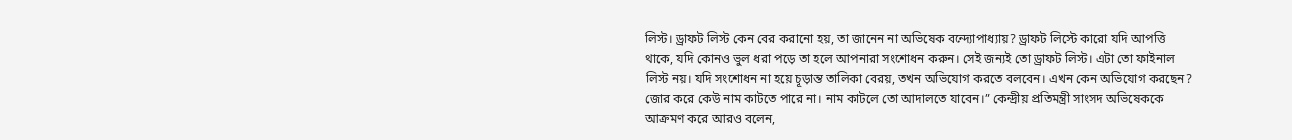লিস্ট। ড্রাফট লিস্ট কেন বের করানো হয়, তা জানেন না অভিষেক বন্দ্যোপাধ্যায়? ড্রাফট লিস্টে কারো যদি আপত্তি থাকে, যদি কোনও ভুল ধরা পড়ে তা হলে আপনারা সংশোধন করুন। সেই জন্যই তো ড্রাফট লিস্ট। এটা তো ফাইনাল লিস্ট নয়। যদি সংশোধন না হয়ে চূড়ান্ত তালিকা বেরয়, তখন অভিযোগ করতে বলবেন। এখন কেন অভিযোগ করছেন? জোর করে কেউ নাম কাটতে পারে না। নাম কাটলে তো আদালতে যাবেন।” কেন্দ্রীয় প্রতিমন্ত্রী সাংসদ অভিষেককে আক্রমণ করে আরও বলেন,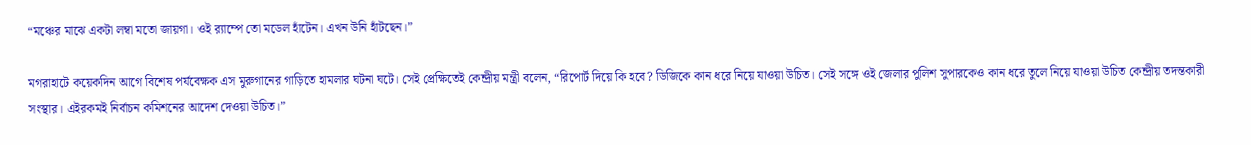“মঞ্চের মাঝে একটা লম্বা মতো জায়গা। ওই র‍্যাম্পে তো মডেল হাঁটেন। এখন উনি হাঁটছেন।”

মগরাহাটে কয়েকদিন আগে বিশেষ পর্যবেক্ষক এস মুরুগানের গাড়িতে হামলার ঘটনা ঘটে। সেই প্রেক্ষিতেই কেন্দ্রীয় মন্ত্রী বলেন, “রিপোর্ট দিয়ে কি হবে? ডিজিকে কান ধরে নিয়ে যাওয়া উচিত। সেই সঙ্গে ওই জেলার পুলিশ সুপারকেও কান ধরে তুলে নিয়ে যাওয়া উচিত কেন্দ্রীয় তদন্তকারী সংস্থার। এইরকমই নির্বাচন কমিশনের আদেশ দেওয়া উচিত।”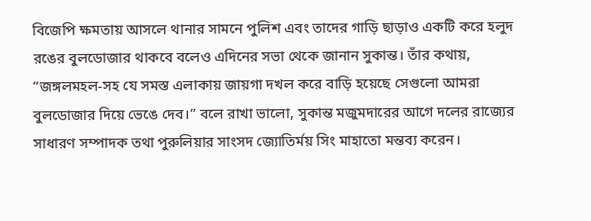বিজেপি ক্ষমতায় আসলে থানার সামনে পুলিশ এবং তাদের গাড়ি ছাড়াও একটি করে হলুদ রঙের বুলডোজার থাকবে বলেও এদিনের সভা থেকে জানান সুকান্ত। তাঁর কথায়, “জঙ্গলমহল-সহ যে সমস্ত এলাকায় জায়গা দখল করে বাড়ি হয়েছে সেগুলো আমরা বুলডোজার দিয়ে ভেঙে দেব।” বলে রাখা ভালো, সুকান্ত মজুমদারের আগে দলের রাজ্যের সাধারণ সম্পাদক তথা পুরুলিয়ার সাংসদ জ্যোতির্ময় সিং মাহাতো মন্তব্য করেন।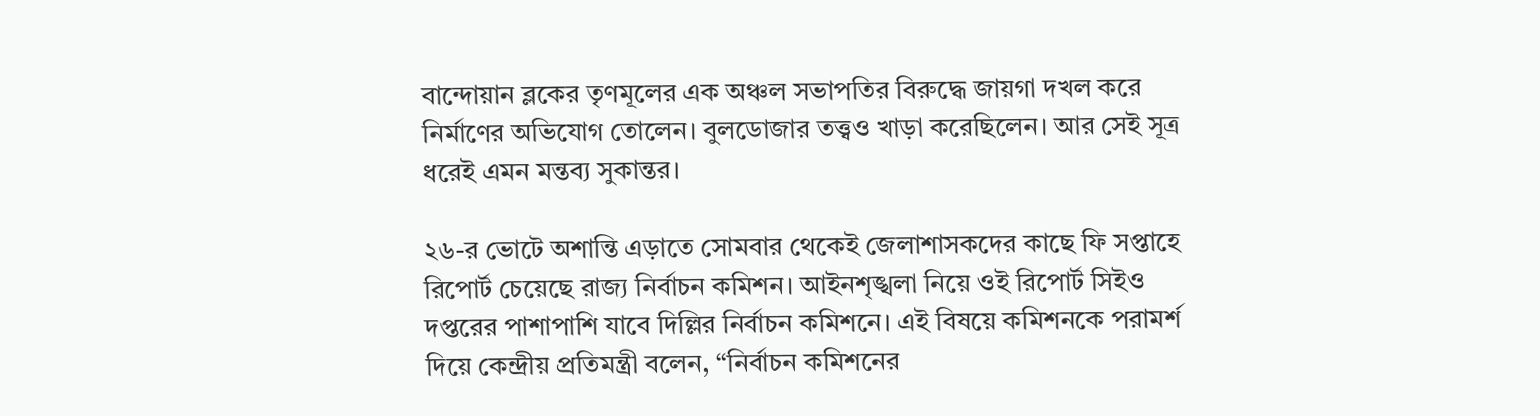বান্দোয়ান ব্লকের তৃণমূলের এক অঞ্চল সভাপতির বিরুদ্ধে জায়গা দখল করে নির্মাণের অভিযোগ তোলেন। বুলডোজার তত্ত্বও খাড়া করেছিলেন। আর সেই সূত্র ধরেই এমন মন্তব্য সুকান্তর।

২৬-র ভোটে অশান্তি এড়াতে সোমবার থেকেই জেলাশাসকদের কাছে ফি সপ্তাহে রিপোর্ট চেয়েছে রাজ্য নির্বাচন কমিশন। আইনশৃঙ্খলা নিয়ে ওই রিপোর্ট সিইও দপ্তরের পাশাপাশি যাবে দিল্লির নির্বাচন কমিশনে। এই বিষয়ে কমিশনকে পরামর্শ দিয়ে কেন্দ্রীয় প্রতিমন্ত্রী বলেন, “নির্বাচন কমিশনের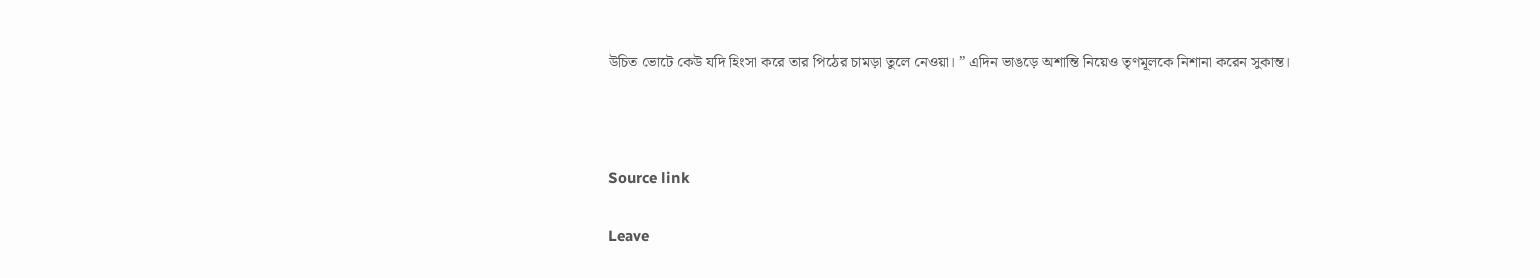উচিত ভোটে কেউ যদি হিংসা করে তার পিঠের চামড়া তুলে নেওয়া। ” এদিন ভাঙড়ে অশান্তি নিয়েও তৃণমূলকে নিশানা করেন সুকান্ত।



Source link

Leave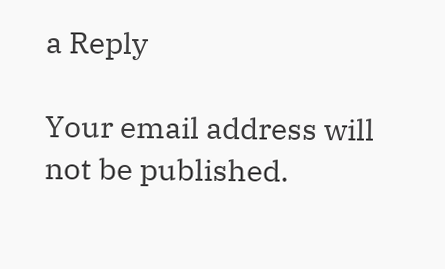a Reply

Your email address will not be published.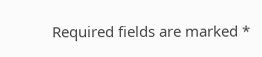Required fields are marked *